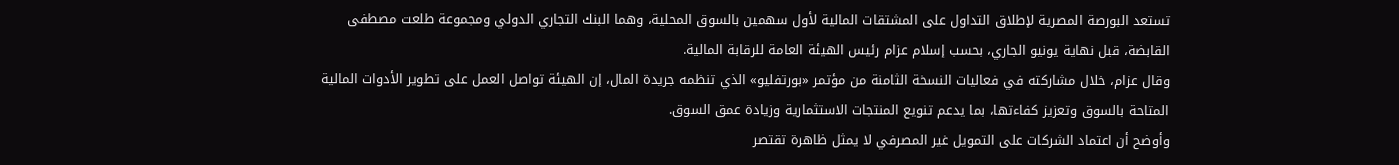تستعد البورصة المصرية لإطلاق التداول على المشتقات المالية لأول سهمين بالسوق المحلية، وهما البنك التجاري الدولي ومجموعة طلعت مصطفى القابضة، قبل نهاية يونيو الجاري، بحسب إسلام عزام رئيس الهيئة العامة للرقابة المالية.
وقال عزام، خلال مشاركته في فعاليات النسخة الثامنة من مؤتمر «بورتفليو» الذي تنظمه جريدة المال، إن الهيئة تواصل العمل على تطوير الأدوات المالية المتاحة بالسوق وتعزيز كفاءتها، بما يدعم تنويع المنتجات الاستثمارية وزيادة عمق السوق.
وأوضح أن اعتماد الشركات على التمويل غير المصرفي لا يمثل ظاهرة تقتصر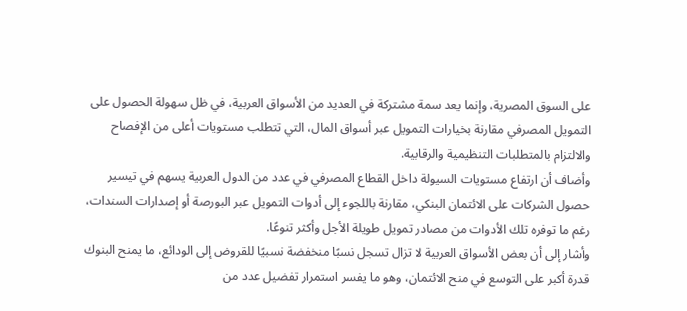على السوق المصرية، وإنما يعد سمة مشتركة في العديد من الأسواق العربية، في ظل سهولة الحصول على التمويل المصرفي مقارنة بخيارات التمويل عبر أسواق المال، التي تتطلب مستويات أعلى من الإفصاح والالتزام بالمتطلبات التنظيمية والرقابية.
وأضاف أن ارتفاع مستويات السيولة داخل القطاع المصرفي في عدد من الدول العربية يسهم في تيسير حصول الشركات على الائتمان البنكي، مقارنة باللجوء إلى أدوات التمويل عبر البورصة أو إصدارات السندات، رغم ما توفره تلك الأدوات من مصادر تمويل طويلة الأجل وأكثر تنوعًا.
وأشار إلى أن بعض الأسواق العربية لا تزال تسجل نسبًا منخفضة نسبيًا للقروض إلى الودائع، ما يمنح البنوك قدرة أكبر على التوسع في منح الائتمان، وهو ما يفسر استمرار تفضيل عدد من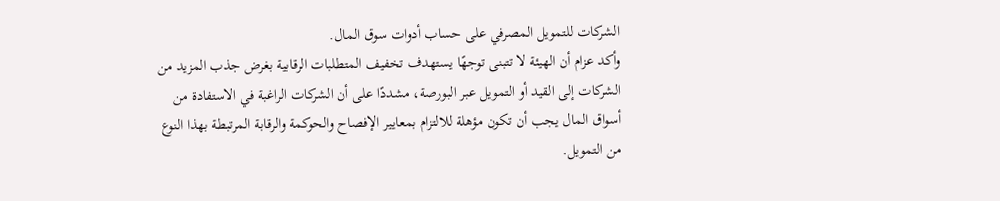الشركات للتمويل المصرفي على حساب أدوات سوق المال.
وأكد عزام أن الهيئة لا تتبنى توجهًا يستهدف تخفيف المتطلبات الرقابية بغرض جذب المزيد من الشركات إلى القيد أو التمويل عبر البورصة، مشددًا على أن الشركات الراغبة في الاستفادة من أسواق المال يجب أن تكون مؤهلة للالتزام بمعايير الإفصاح والحوكمة والرقابة المرتبطة بهذا النوع من التمويل.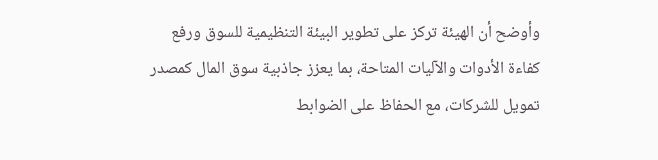وأوضح أن الهيئة تركز على تطوير البيئة التنظيمية للسوق ورفع كفاءة الأدوات والآليات المتاحة، بما يعزز جاذبية سوق المال كمصدر تمويل للشركات، مع الحفاظ على الضوابط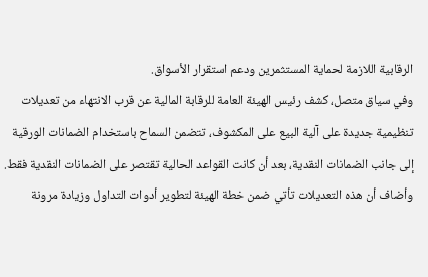الرقابية اللازمة لحماية المستثمرين ودعم استقرار الأسواق.
وفي سياق متصل، كشف رئيس الهيئة العامة للرقابة المالية عن قرب الانتهاء من تعديلات تنظيمية جديدة على آلية البيع على المكشوف، تتضمن السماح باستخدام الضمانات الورقية إلى جانب الضمانات النقدية، بعد أن كانت القواعد الحالية تقتصر على الضمانات النقدية فقط.
وأضاف أن هذه التعديلات تأتي ضمن خطة الهيئة لتطوير أدوات التداول وزيادة مرونة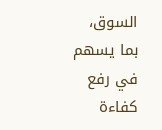السوق، بما يسهم في رفع كفاءة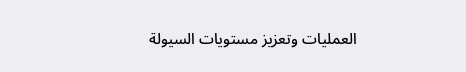العمليات وتعزيز مستويات السيولة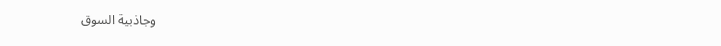وجاذبية السوق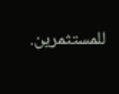للمستثمرين.